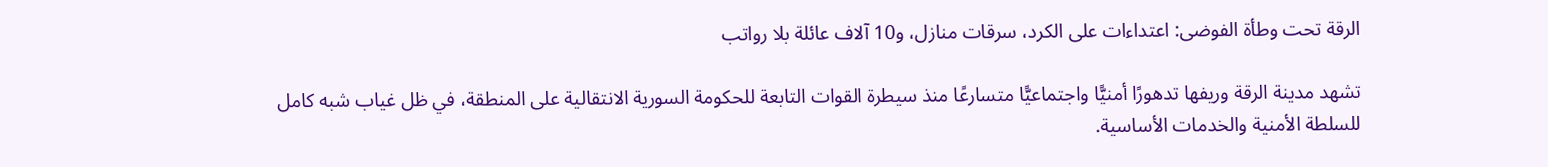الرقة تحت وطأة الفوضى: اعتداءات على الكرد، سرقات منازل، و10 آلاف عائلة بلا رواتب

تشهد مدينة الرقة وريفها تدهورًا أمنيًّا واجتماعيًّا متسارعًا منذ سيطرة القوات التابعة للحكومة السورية الانتقالية على المنطقة، في ظل غياب شبه كامل للسلطة الأمنية والخدمات الأساسية.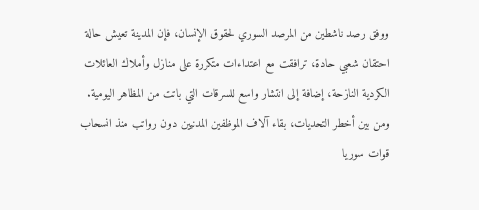ووفق رصد ناشطين من المرصد السوري لحقوق الإنسان، فإن المدينة تعيش حالة احتقان شعبي حادة، ترافقت مع اعتداءات متكررة على منازل وأملاك العائلات الكردية النازحة، إضافة إلى انتشار واسع للسرقات التي باتت من المظاهر اليومية.
ومن بين أخطر التحديات، بقاء آلاف الموظفين المدنيين دون رواتب منذ انسحاب قوات سوريا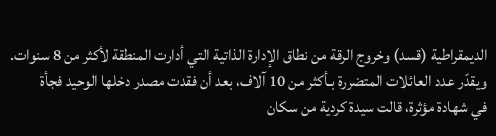الديمقراطية (قسد) وخروج الرقة من نطاق الإدارة الذاتية التي أدارت المنطقة لأكثر من 8 سنوات.
ويقدّر عدد العائلات المتضررة بـأكثر من 10 آلاف، بعد أن فقدت مصدر دخلها الوحيد فجأة
في شهادة مؤثرة، قالت سيدة كردية من سكان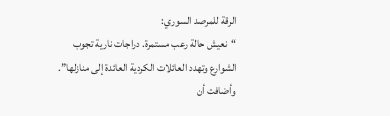الرقة للمرصد السوري:
“نعيش حالة رعب مستمرة. دراجات نارية تجوب الشوارع وتهدد العائلات الكردية العائدة إلى منازلها”.
وأضافت أن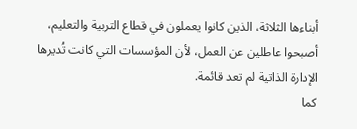أبناءها الثلاثة، الذين كانوا يعملون في قطاع التربية والتعليم، أصبحوا عاطلين عن العمل، لأن المؤسسات التي كانت تُديرها الإدارة الذاتية لم تعد قائمة.
كما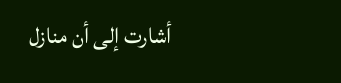أشارت إلى أن منازل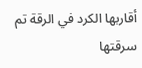أقاربها الكرد في الرقة تم سرقتها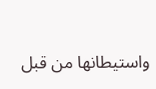واستيطانها من قبل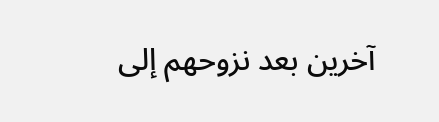آخرين بعد نزوحهم إلى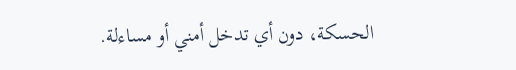الحسكة، دون أي تدخل أمني أو مساءلة.